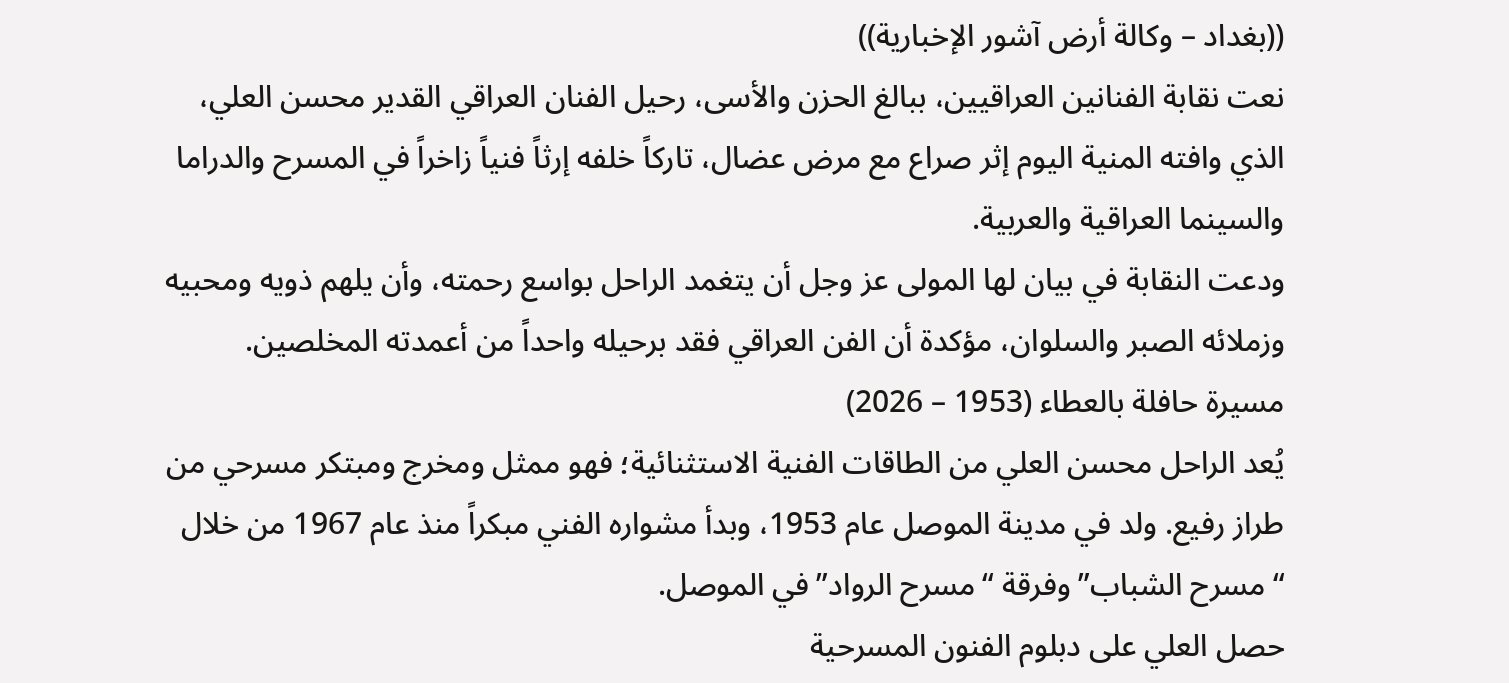((بغداد – وكالة أرض آشور الإخبارية))
نعت نقابة الفنانين العراقيين، ببالغ الحزن والأسى، رحيل الفنان العراقي القدير محسن العلي، الذي وافته المنية اليوم إثر صراع مع مرض عضال، تاركاً خلفه إرثاً فنياً زاخراً في المسرح والدراما والسينما العراقية والعربية.
ودعت النقابة في بيان لها المولى عز وجل أن يتغمد الراحل بواسع رحمته، وأن يلهم ذويه ومحبيه وزملائه الصبر والسلوان، مؤكدة أن الفن العراقي فقد برحيله واحداً من أعمدته المخلصين.
مسيرة حافلة بالعطاء (1953 – 2026)
يُعد الراحل محسن العلي من الطاقات الفنية الاستثنائية؛ فهو ممثل ومخرج ومبتكر مسرحي من طراز رفيع. ولد في مدينة الموصل عام 1953، وبدأ مشواره الفني مبكراً منذ عام 1967 من خلال “مسرح الشباب” وفرقة “مسرح الرواد” في الموصل.
حصل العلي على دبلوم الفنون المسرحية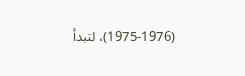(1975-1976)، لتبدأ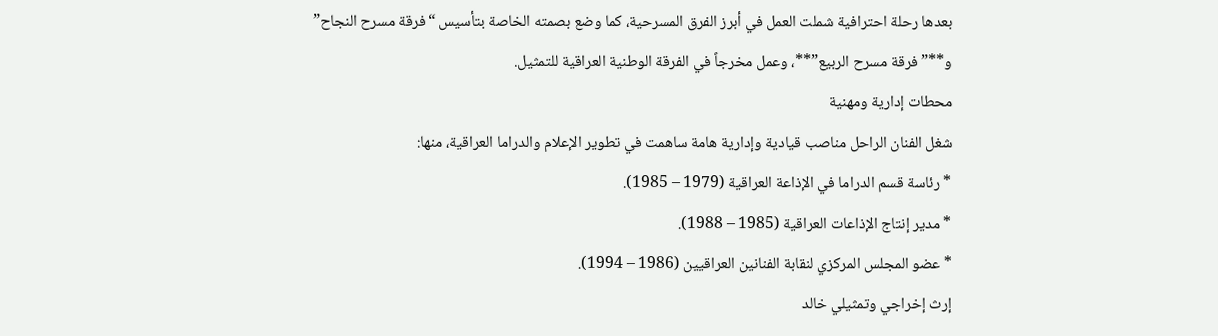بعدها رحلة احترافية شملت العمل في أبرز الفرق المسرحية، كما وضع بصمته الخاصة بتأسيس “فرقة مسرح النجاح” و**”فرقة مسرح الربيع”**، وعمل مخرجاً في الفرقة الوطنية العراقية للتمثيل.
محطات إدارية ومهنية
شغل الفنان الراحل مناصب قيادية وإدارية هامة ساهمت في تطوير الإعلام والدراما العراقية، منها:
* رئاسة قسم الدراما في الإذاعة العراقية (1979 – 1985).
* مدير إنتاج الإذاعات العراقية (1985 – 1988).
* عضو المجلس المركزي لنقابة الفنانين العراقيين (1986 – 1994).
إرث إخراجي وتمثيلي خالد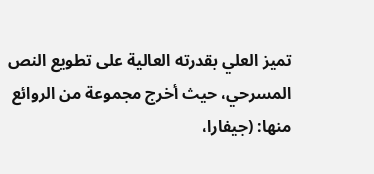تميز العلي بقدرته العالية على تطويع النص المسرحي، حيث أخرج مجموعة من الروائع منها: (جيفارا،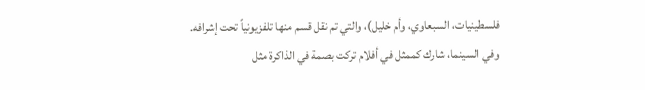فلسطينيات، السبعاوي، وأم خليل)، والتي تم نقل قسم منها تلفزيونياً تحت إشرافه. وفي السينما، شارك كممثل في أفلام تركت بصمة في الذاكرة مثل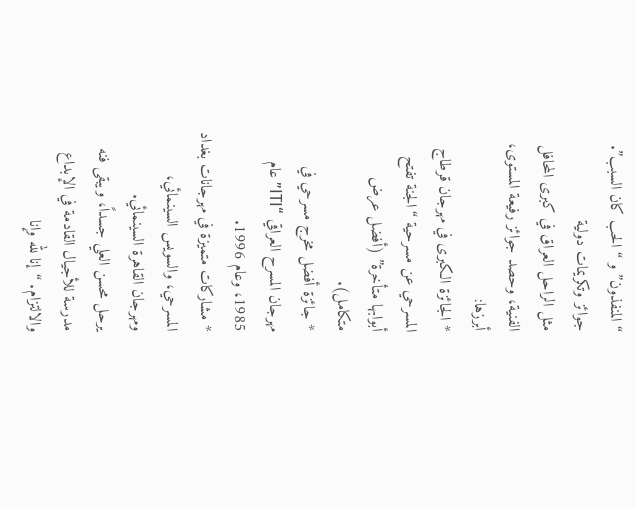“المنفذون” و “الحب كان السبب”.
جوائز وتكريمات دولية
مثل الراحل العراق في كبرى المحافل الفنية، وحصد جوائز رفيعة المستوى، أبرزها:
* الجائزة الكبرى في مهرجان قرطاج المسرحي عن مسرحية “الجنة تفتح أبوابها متأخرة” (أفضل عرض متكامل).
* جائزة أفضل مخرج مسرحي في مهرجان المسرح العراقي “ITI” عام 1985، وعام 1996.
* مشاركات متميزة في مهرجانات بغداد المسرحي، والسويس السينمائي، ومهرجان القاهرة السينمائي.
يرحل محسن العلي جسداً، ويبقى فنه مدرسة للأجيال القادمة في الإبداع والالتزام. “إنا لله وإنا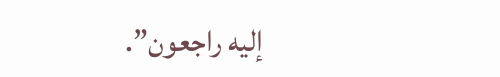إليه راجعون”.